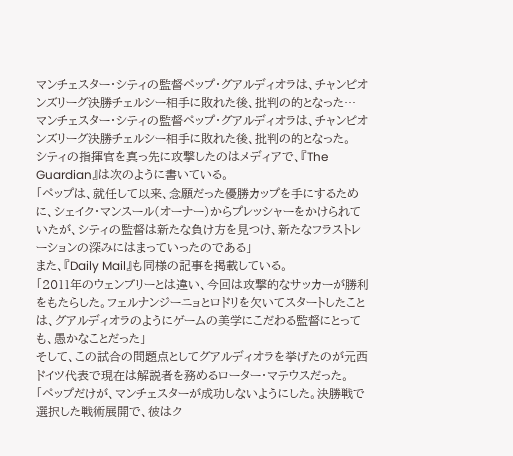マンチェスター・シティの監督ペップ・グアルディオラは、チャンピオンズリーグ決勝チェルシー相手に敗れた後、批判の的となった…
マンチェスター・シティの監督ペップ・グアルディオラは、チャンピオンズリーグ決勝チェルシー相手に敗れた後、批判の的となった。
シティの指揮官を真っ先に攻撃したのはメディアで、『The Guardian』は次のように書いている。
「ペップは、就任して以来、念願だった優勝カップを手にするために、シェイク・マンスール(オーナー)からプレッシャーをかけられていたが、シティの監督は新たな負け方を見つけ、新たなフラストレーションの深みにはまっていったのである」
また、『Daily Mail』も同様の記事を掲載している。
「2011年のウェンブリーとは違い、今回は攻撃的なサッカーが勝利をもたらした。フェルナンジーニョとロドリを欠いてスタートしたことは、グアルディオラのようにゲームの美学にこだわる監督にとっても、愚かなことだった」
そして、この試合の問題点としてグアルディオラを挙げたのが元西ドイツ代表で現在は解説者を務めるローター・マテウスだった。
「ペップだけが、マンチェスターが成功しないようにした。決勝戦で選択した戦術展開で、彼はク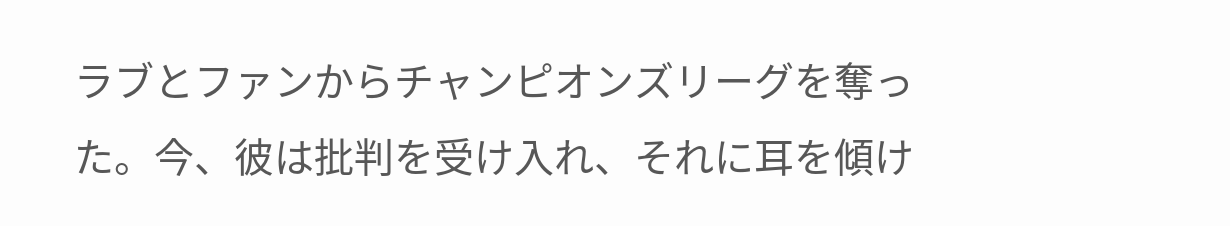ラブとファンからチャンピオンズリーグを奪った。今、彼は批判を受け入れ、それに耳を傾け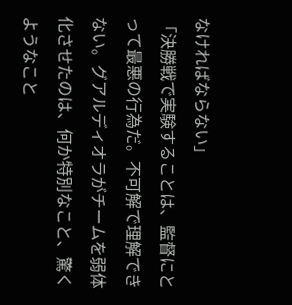なければならない」
「決勝戦で実験することは、監督にとって最悪の行為だ。不可解で理解できない。グアルディオラがチームを弱体化させたのは、何か特別なこと、驚くようなこと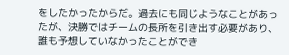をしたかったからだ。過去にも同じようなことがあったが、決勝ではチームの長所を引き出す必要があり、誰も予想していなかったことができ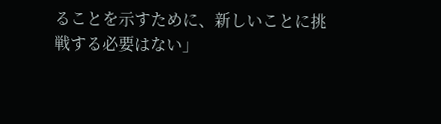ることを示すために、新しいことに挑戦する必要はない」